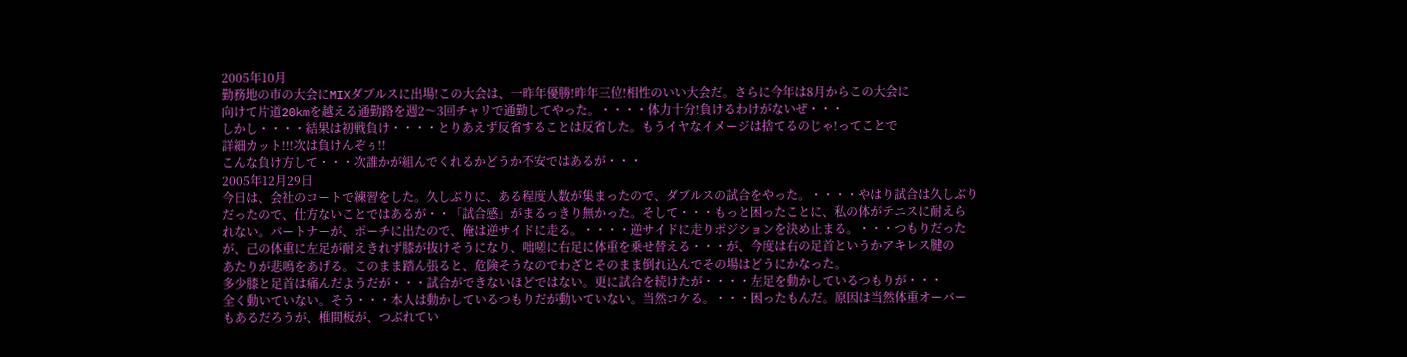2005年10月
勤務地の市の大会にMIXダブルスに出場!この大会は、一昨年優勝!昨年三位!相性のいい大会だ。さらに今年は8月からこの大会に
向けて片道20kmを越える通勤路を週2〜3回チャリで通勤してやった。・・・・体力十分!負けるわけがないぜ・・・
しかし・・・・結果は初戦負け・・・・とりあえず反省することは反省した。もうイヤなイメージは捨てるのじゃ!ってことで
詳細カット!!!次は負けんぞぅ!!
こんな負け方して・・・次誰かが組んでくれるかどうか不安ではあるが・・・
2005年12月29日
今日は、会社のコートで練習をした。久しぶりに、ある程度人数が集まったので、ダブルスの試合をやった。・・・・やはり試合は久しぶり
だったので、仕方ないことではあるが・・「試合感」がまるっきり無かった。そして・・・もっと困ったことに、私の体がテニスに耐えら
れない。パートナーが、ポーチに出たので、俺は逆サイドに走る。・・・・逆サイドに走りポジションを決め止まる。・・・つもりだった
が、己の体重に左足が耐えきれず膝が抜けそうになり、咄嗟に右足に体重を乗せ替える・・・が、今度は右の足首というかアキレス腱の
あたりが悲鳴をあげる。このまま踏ん張ると、危険そうなのでわざとそのまま倒れ込んでその場はどうにかなった。
多少膝と足首は痛んだようだが・・・試合ができないほどではない。更に試合を続けたが・・・・左足を動かしているつもりが・・・
全く動いていない。そう・・・本人は動かしているつもりだが動いていない。当然コケる。・・・困ったもんだ。原因は当然体重オーバー
もあるだろうが、椎間板が、つぶれてい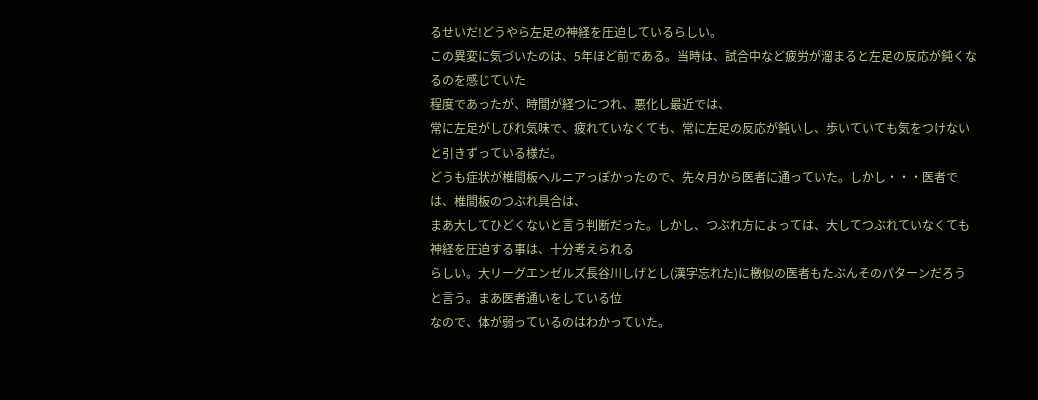るせいだ!どうやら左足の神経を圧迫しているらしい。
この異変に気づいたのは、5年ほど前である。当時は、試合中など疲労が溜まると左足の反応が鈍くなるのを感じていた
程度であったが、時間が経つにつれ、悪化し最近では、
常に左足がしびれ気味で、疲れていなくても、常に左足の反応が鈍いし、歩いていても気をつけないと引きずっている様だ。
どうも症状が椎間板ヘルニアっぽかったので、先々月から医者に通っていた。しかし・・・医者では、椎間板のつぶれ具合は、
まあ大してひどくないと言う判断だった。しかし、つぶれ方によっては、大してつぶれていなくても神経を圧迫する事は、十分考えられる
らしい。大リーグエンゼルズ長谷川しげとし(漢字忘れた)に檄似の医者もたぶんそのパターンだろうと言う。まあ医者通いをしている位
なので、体が弱っているのはわかっていた。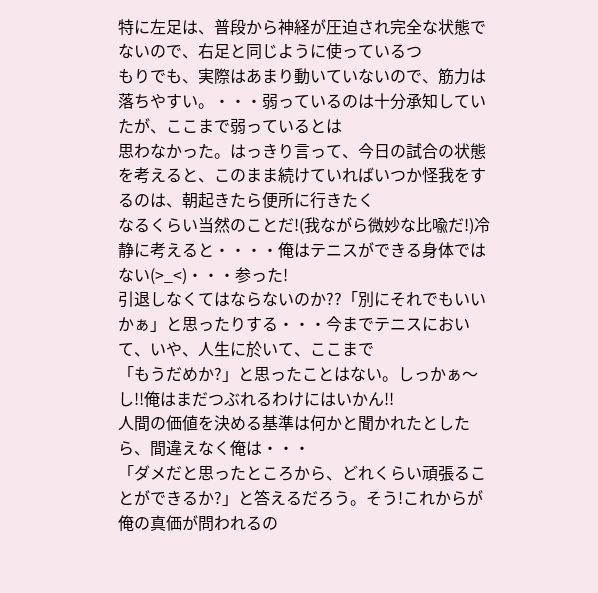特に左足は、普段から神経が圧迫され完全な状態でないので、右足と同じように使っているつ
もりでも、実際はあまり動いていないので、筋力は落ちやすい。・・・弱っているのは十分承知していたが、ここまで弱っているとは
思わなかった。はっきり言って、今日の試合の状態を考えると、このまま続けていればいつか怪我をするのは、朝起きたら便所に行きたく
なるくらい当然のことだ!(我ながら微妙な比喩だ!)冷静に考えると・・・・俺はテニスができる身体ではない(>_<)・・・参った!
引退しなくてはならないのか??「別にそれでもいいかぁ」と思ったりする・・・今までテニスにおいて、いや、人生に於いて、ここまで
「もうだめか?」と思ったことはない。しっかぁ〜し!!俺はまだつぶれるわけにはいかん!!
人間の価値を決める基準は何かと聞かれたとしたら、間違えなく俺は・・・
「ダメだと思ったところから、どれくらい頑張ることができるか?」と答えるだろう。そう!これからが俺の真価が問われるの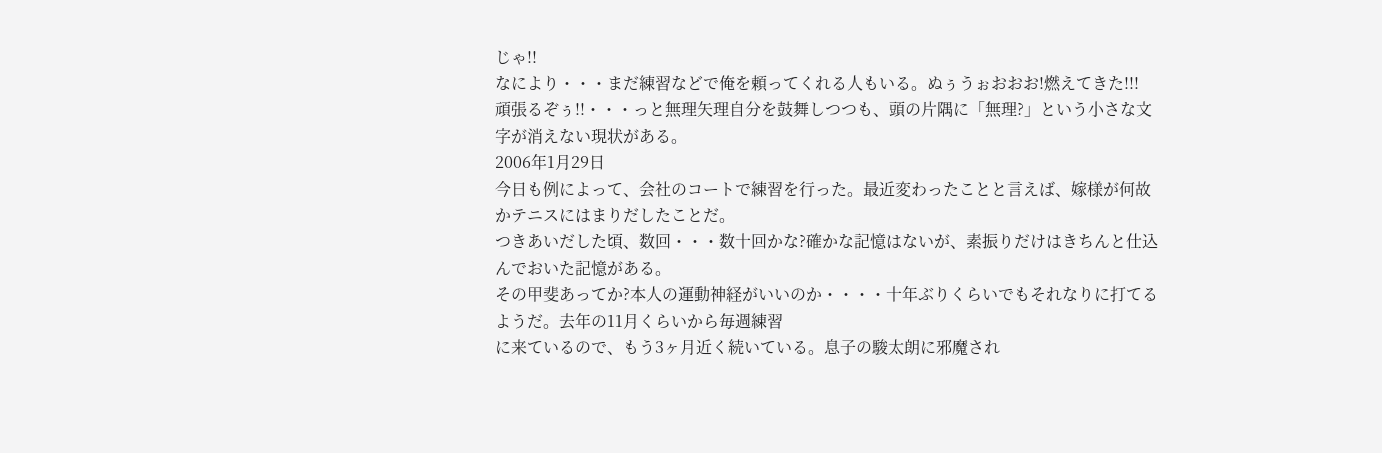じゃ!!
なにより・・・まだ練習などで俺を頼ってくれる人もいる。ぬぅうぉおおお!燃えてきた!!!
頑張るぞぅ!!・・・っと無理矢理自分を鼓舞しつつも、頭の片隅に「無理?」という小さな文字が消えない現状がある。
2006年1月29日
今日も例によって、会社のコートで練習を行った。最近変わったことと言えば、嫁様が何故かテニスにはまりだしたことだ。
つきあいだした頃、数回・・・数十回かな?確かな記憶はないが、素振りだけはきちんと仕込んでおいた記憶がある。
その甲斐あってか?本人の運動神経がいいのか・・・・十年ぶりくらいでもそれなりに打てるようだ。去年の11月くらいから毎週練習
に来ているので、もう3ヶ月近く続いている。息子の駿太朗に邪魔され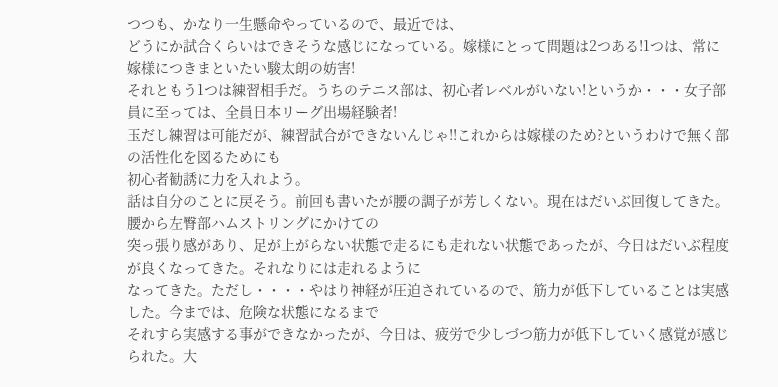つつも、かなり一生懸命やっているので、最近では、
どうにか試合くらいはできそうな感じになっている。嫁様にとって問題は2つある!1つは、常に嫁様につきまといたい駿太朗の妨害!
それともう1つは練習相手だ。うちのテニス部は、初心者レベルがいない!というか・・・女子部員に至っては、全員日本リーグ出場経験者!
玉だし練習は可能だが、練習試合ができないんじゃ!!これからは嫁様のため?というわけで無く部の活性化を図るためにも
初心者勧誘に力を入れよう。
話は自分のことに戻そう。前回も書いたが腰の調子が芳しくない。現在はだいぶ回復してきた。腰から左臀部ハムストリングにかけての
突っ張り感があり、足が上がらない状態で走るにも走れない状態であったが、今日はだいぶ程度が良くなってきた。それなりには走れるように
なってきた。ただし・・・・やはり神経が圧迫されているので、筋力が低下していることは実感した。今までは、危険な状態になるまで
それすら実感する事ができなかったが、今日は、疲労で少しづつ筋力が低下していく感覚が感じられた。大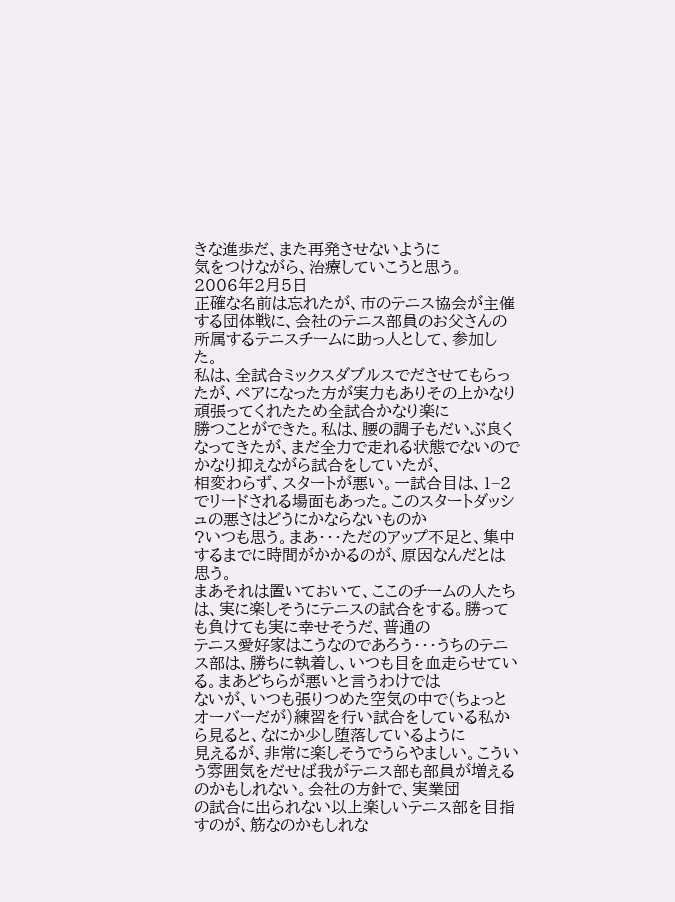きな進歩だ、また再発させないように
気をつけながら、治療していこうと思う。
2006年2月5日
正確な名前は忘れたが、市のテニス協会が主催する団体戦に、会社のテニス部員のお父さんの所属するテニスチームに助っ人として、参加した。
私は、全試合ミックスダブルスでださせてもらったが、ペアになった方が実力もありその上かなり頑張ってくれたため全試合かなり楽に
勝つことができた。私は、腰の調子もだいぶ良くなってきたが、まだ全力で走れる状態でないのでかなり抑えながら試合をしていたが、
相変わらず、スタートが悪い。一試合目は、1−2でリードされる場面もあった。このスタートダッシュの悪さはどうにかならないものか
?いつも思う。まあ・・・ただのアップ不足と、集中するまでに時間がかかるのが、原因なんだとは思う。
まあそれは置いておいて、ここのチームの人たちは、実に楽しそうにテニスの試合をする。勝っても負けても実に幸せそうだ、普通の
テニス愛好家はこうなのであろう・・・うちのテニス部は、勝ちに執着し、いつも目を血走らせている。まあどちらが悪いと言うわけでは
ないが、いつも張りつめた空気の中で(ちょっとオーバーだが)練習を行い試合をしている私から見ると、なにか少し堕落しているように
見えるが、非常に楽しそうでうらやましい。こういう雰囲気をだせば我がテニス部も部員が増えるのかもしれない。会社の方針で、実業団
の試合に出られない以上楽しいテニス部を目指すのが、筋なのかもしれな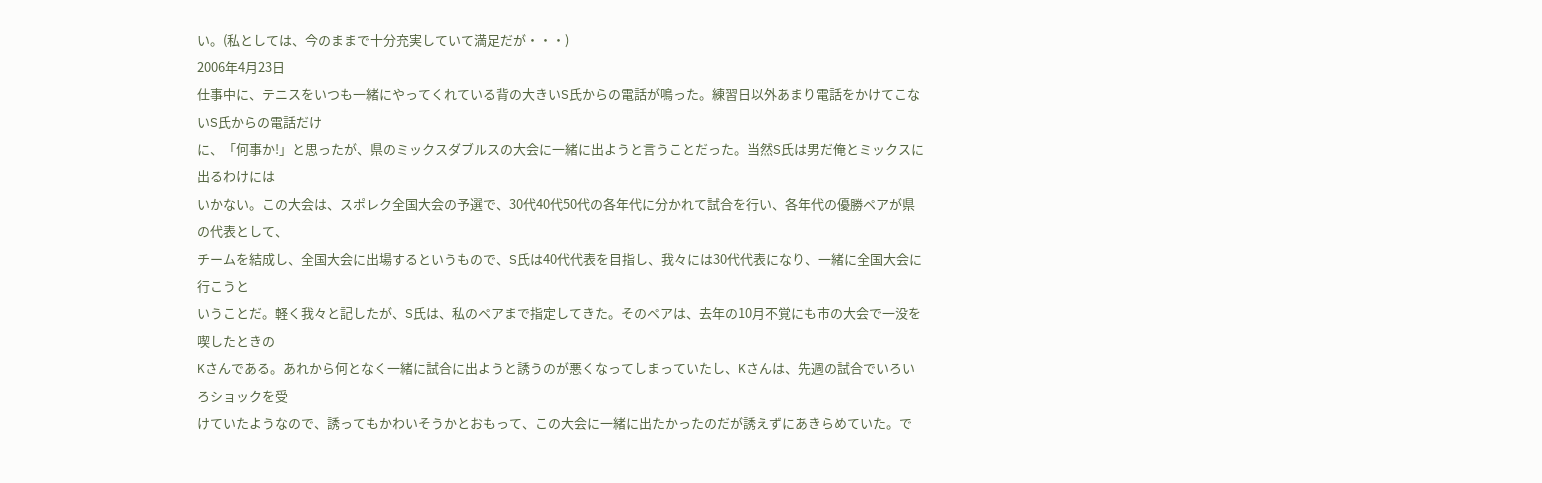い。(私としては、今のままで十分充実していて満足だが・・・)
2006年4月23日
仕事中に、テニスをいつも一緒にやってくれている背の大きいS氏からの電話が鳴った。練習日以外あまり電話をかけてこないS氏からの電話だけ
に、「何事か!」と思ったが、県のミックスダブルスの大会に一緒に出ようと言うことだった。当然S氏は男だ俺とミックスに出るわけには
いかない。この大会は、スポレク全国大会の予選で、30代40代50代の各年代に分かれて試合を行い、各年代の優勝ペアが県の代表として、
チームを結成し、全国大会に出場するというもので、S氏は40代代表を目指し、我々には30代代表になり、一緒に全国大会に行こうと
いうことだ。軽く我々と記したが、S氏は、私のペアまで指定してきた。そのペアは、去年の10月不覚にも市の大会で一没を喫したときの
Kさんである。あれから何となく一緒に試合に出ようと誘うのが悪くなってしまっていたし、Kさんは、先週の試合でいろいろショックを受
けていたようなので、誘ってもかわいそうかとおもって、この大会に一緒に出たかったのだが誘えずにあきらめていた。で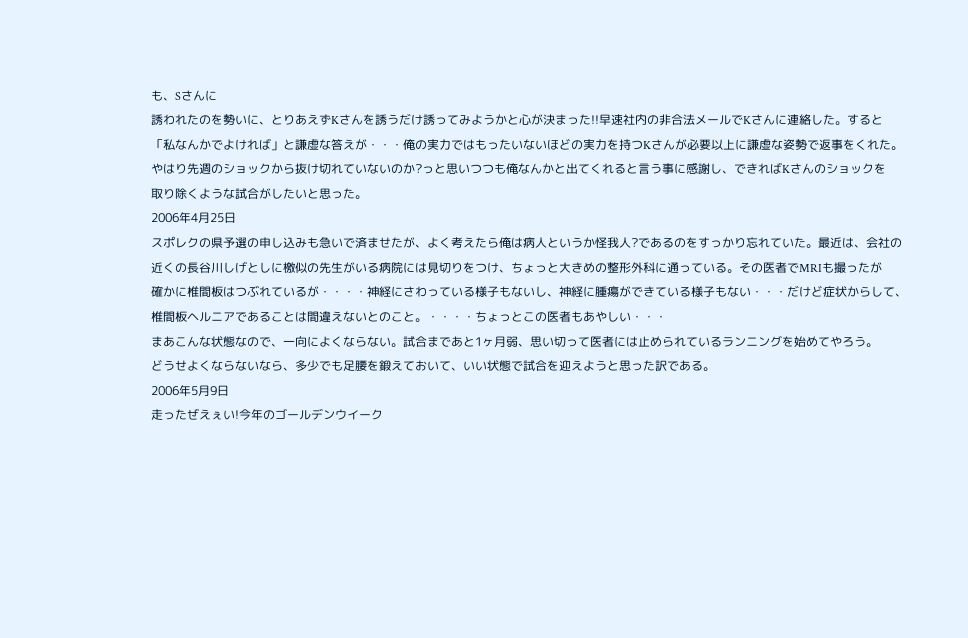も、Sさんに
誘われたのを勢いに、とりあえずKさんを誘うだけ誘ってみようかと心が決まった!!早速社内の非合法メールでKさんに連絡した。すると
「私なんかでよければ」と謙虚な答えが・・・俺の実力ではもったいないほどの実力を持つKさんが必要以上に謙虚な姿勢で返事をくれた。
やはり先週のショックから抜け切れていないのか?っと思いつつも俺なんかと出てくれると言う事に感謝し、できればKさんのショックを
取り除くような試合がしたいと思った。
2006年4月25日
スポレクの県予選の申し込みも急いで済ませたが、よく考えたら俺は病人というか怪我人?であるのをすっかり忘れていた。最近は、会社の
近くの長谷川しげとしに檄似の先生がいる病院には見切りをつけ、ちょっと大きめの整形外科に通っている。その医者でMRIも撮ったが
確かに椎間板はつぶれているが・・・・神経にさわっている様子もないし、神経に腫瘍ができている様子もない・・・だけど症状からして、
椎間板ヘルニアであることは間違えないとのこと。・・・・ちょっとこの医者もあやしい・・・
まあこんな状態なので、一向によくならない。試合まであと1ヶ月弱、思い切って医者には止められているランニングを始めてやろう。
どうせよくならないなら、多少でも足腰を鍛えておいて、いい状態で試合を迎えようと思った訳である。
2006年5月9日
走ったぜえぇい!今年のゴールデンウイーク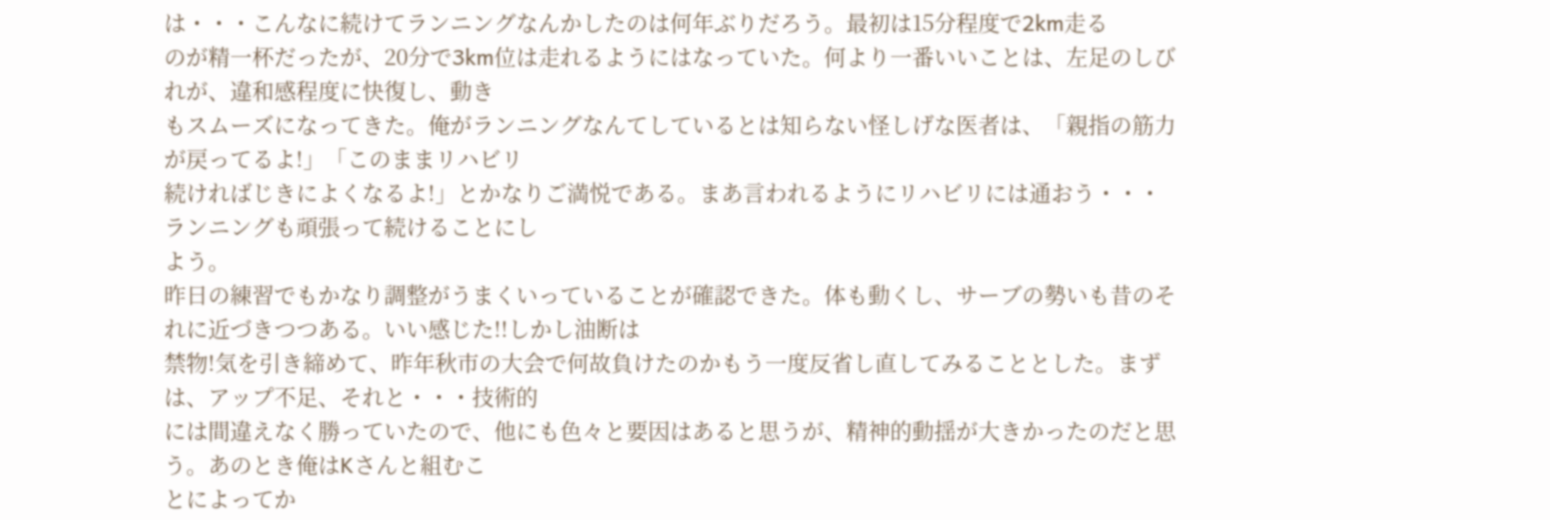は・・・こんなに続けてランニングなんかしたのは何年ぶりだろう。最初は15分程度で2km走る
のが精一杯だったが、20分で3km位は走れるようにはなっていた。何より一番いいことは、左足のしびれが、違和感程度に快復し、動き
もスムーズになってきた。俺がランニングなんてしているとは知らない怪しげな医者は、「親指の筋力が戻ってるよ!」「このままリハビリ
続ければじきによくなるよ!」とかなりご満悦である。まあ言われるようにリハビリには通おう・・・ランニングも頑張って続けることにし
よう。
昨日の練習でもかなり調整がうまくいっていることが確認できた。体も動くし、サーブの勢いも昔のそれに近づきつつある。いい感じた!!しかし油断は
禁物!気を引き締めて、昨年秋市の大会で何故負けたのかもう一度反省し直してみることとした。まずは、アップ不足、それと・・・技術的
には間違えなく勝っていたので、他にも色々と要因はあると思うが、精神的動揺が大きかったのだと思う。あのとき俺はKさんと組むこ
とによってか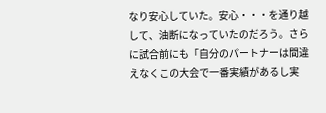なり安心していた。安心・・・を通り越して、油断になっていたのだろう。さらに試合前にも「自分のパートナーは間違
えなくこの大会で一番実績があるし実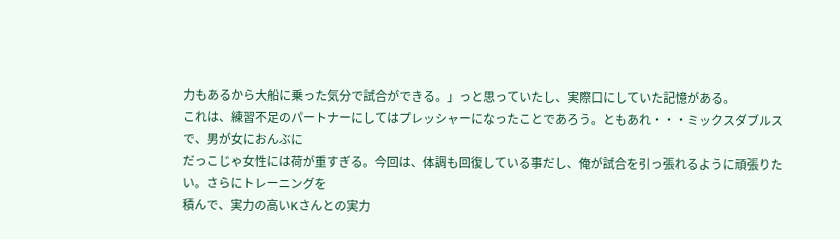力もあるから大船に乗った気分で試合ができる。」っと思っていたし、実際口にしていた記憶がある。
これは、練習不足のパートナーにしてはプレッシャーになったことであろう。ともあれ・・・ミックスダブルスで、男が女におんぶに
だっこじゃ女性には荷が重すぎる。今回は、体調も回復している事だし、俺が試合を引っ張れるように頑張りたい。さらにトレーニングを
積んで、実力の高いKさんとの実力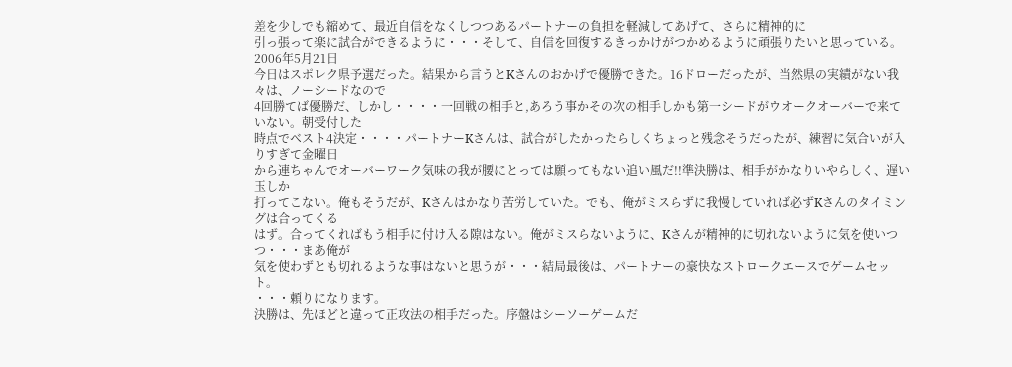差を少しでも縮めて、最近自信をなくしつつあるパートナーの負担を軽減してあげて、さらに精神的に
引っ張って楽に試合ができるように・・・そして、自信を回復するきっかけがつかめるように頑張りたいと思っている。
2006年5月21日
今日はスポレク県予選だった。結果から言うとKさんのおかげで優勝できた。16ドローだったが、当然県の実績がない我々は、ノーシードなので
4回勝てば優勝だ、しかし・・・・一回戦の相手と,あろう事かその次の相手しかも第一シードがウオークオーバーで来ていない。朝受付した
時点でベスト4決定・・・・パートナーKさんは、試合がしたかったらしくちょっと残念そうだったが、練習に気合いが入りすぎて金曜日
から連ちゃんでオーバーワーク気味の我が腰にとっては願ってもない追い風だ!!準決勝は、相手がかなりいやらしく、遅い玉しか
打ってこない。俺もそうだが、Kさんはかなり苦労していた。でも、俺がミスらずに我慢していれば必ずKさんのタイミングは合ってくる
はず。合ってくればもう相手に付け入る隙はない。俺がミスらないように、Kさんが精神的に切れないように気を使いつつ・・・まあ俺が
気を使わずとも切れるような事はないと思うが・・・結局最後は、パートナーの豪快なストロークエースでゲームセット。
・・・頼りになります。
決勝は、先ほどと違って正攻法の相手だった。序盤はシーソーゲームだ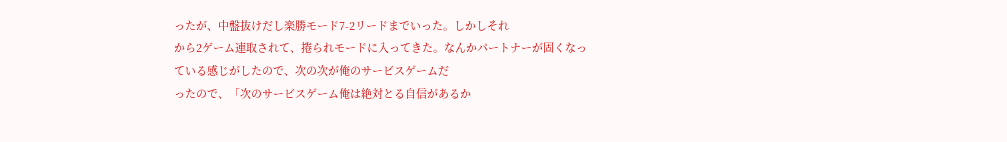ったが、中盤抜けだし楽勝モード7-2リードまでいった。しかしそれ
から2ゲーム連取されて、捲られモードに入ってきた。なんかパートナーが固くなっている感じがしたので、次の次が俺のサービスゲームだ
ったので、「次のサービスゲーム俺は絶対とる自信があるか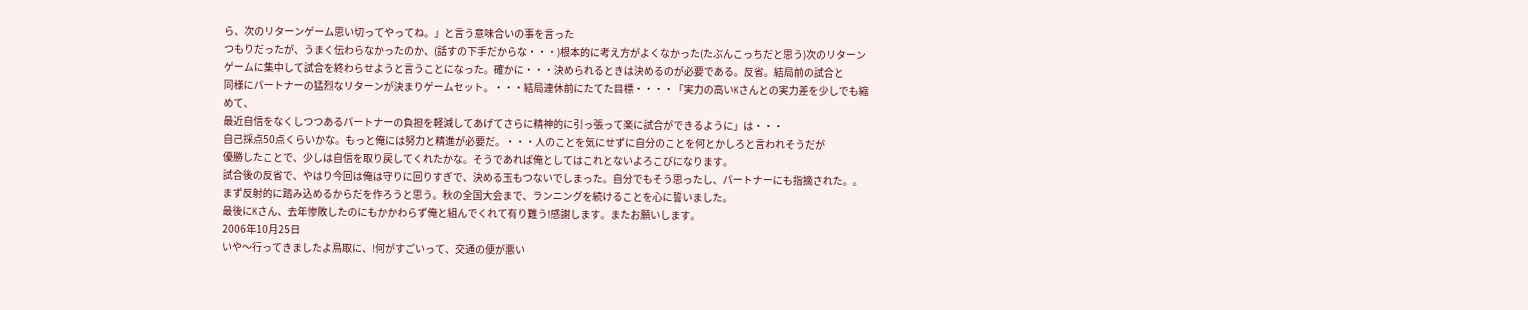ら、次のリターンゲーム思い切ってやってね。」と言う意味合いの事を言った
つもりだったが、うまく伝わらなかったのか、(話すの下手だからな・・・)根本的に考え方がよくなかった(たぶんこっちだと思う)次のリターン
ゲームに集中して試合を終わらせようと言うことになった。確かに・・・決められるときは決めるのが必要である。反省。結局前の試合と
同様にパートナーの猛烈なリターンが決まりゲームセット。・・・結局連休前にたてた目標・・・・「実力の高いKさんとの実力差を少しでも縮めて、
最近自信をなくしつつあるパートナーの負担を軽減してあげてさらに精神的に引っ張って楽に試合ができるように」は・・・
自己採点50点くらいかな。もっと俺には努力と精進が必要だ。・・・人のことを気にせずに自分のことを何とかしろと言われそうだが
優勝したことで、少しは自信を取り戻してくれたかな。そうであれば俺としてはこれとないよろこびになります。
試合後の反省で、やはり今回は俺は守りに回りすぎで、決める玉もつないでしまった。自分でもそう思ったし、パートナーにも指摘された。。
まず反射的に踏み込めるからだを作ろうと思う。秋の全国大会まで、ランニングを続けることを心に誓いました。
最後にKさん、去年惨敗したのにもかかわらず俺と組んでくれて有り難う!感謝します。またお願いします。
2006年10月25日
いや〜行ってきましたよ鳥取に、!何がすごいって、交通の便が悪い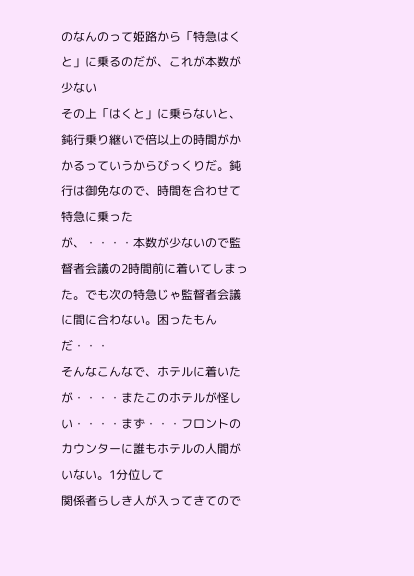のなんのって姫路から「特急はくと」に乗るのだが、これが本数が少ない
その上「はくと」に乗らないと、鈍行乗り継いで倍以上の時間がかかるっていうからびっくりだ。鈍行は御免なので、時間を合わせて特急に乗った
が、・・・・本数が少ないので監督者会議の2時間前に着いてしまった。でも次の特急じゃ監督者会議に間に合わない。困ったもんだ・・・
そんなこんなで、ホテルに着いたが・・・・またこのホテルが怪しい・・・・まず・・・フロントのカウンターに誰もホテルの人間がいない。1分位して
関係者らしき人が入ってきてので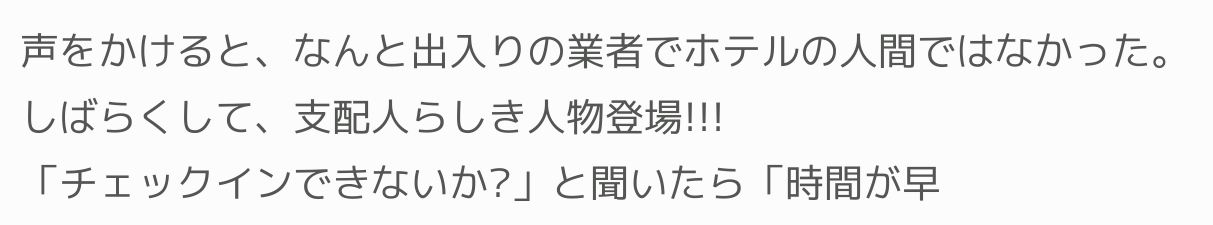声をかけると、なんと出入りの業者でホテルの人間ではなかった。しばらくして、支配人らしき人物登場!!!
「チェックインできないか?」と聞いたら「時間が早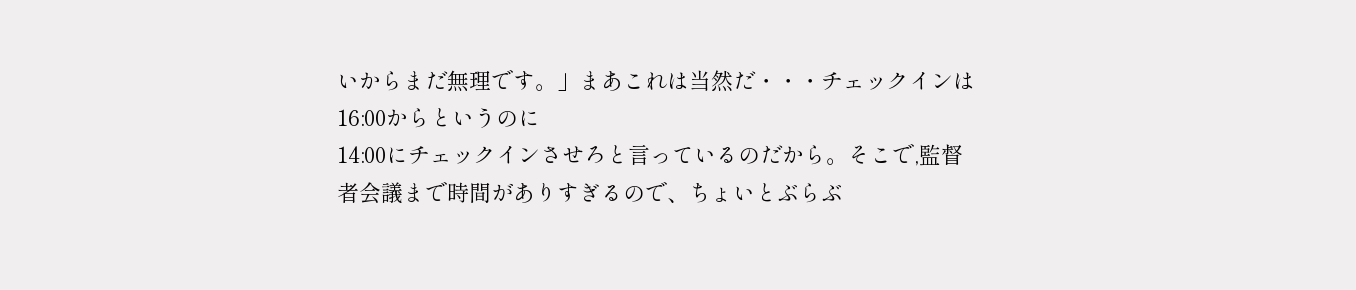いからまだ無理です。」まあこれは当然だ・・・チェックインは16:00からというのに
14:00にチェックインさせろと言っているのだから。そこで,監督者会議まで時間がありすぎるので、ちょいとぶらぶ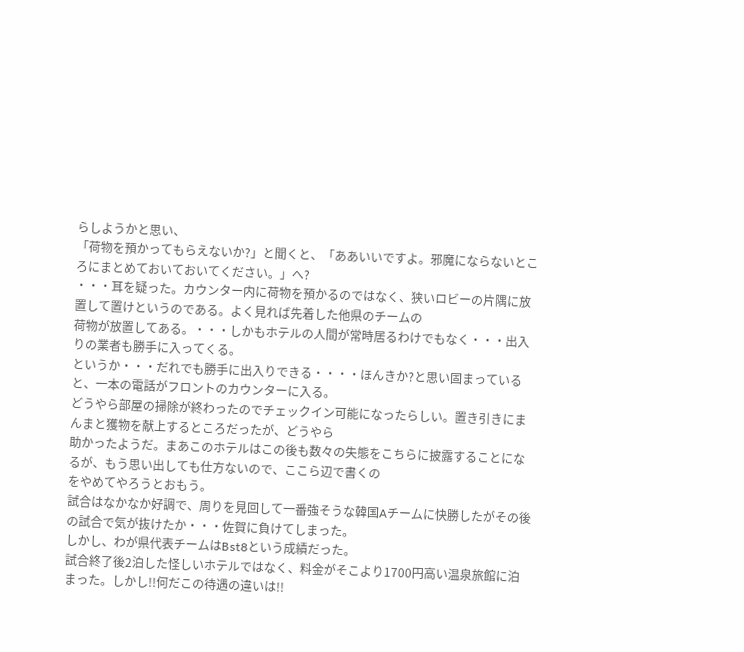らしようかと思い、
「荷物を預かってもらえないか?」と聞くと、「ああいいですよ。邪魔にならないところにまとめておいておいてください。」へ?
・・・耳を疑った。カウンター内に荷物を預かるのではなく、狭いロビーの片隅に放置して置けというのである。よく見れば先着した他県のチームの
荷物が放置してある。・・・しかもホテルの人間が常時居るわけでもなく・・・出入りの業者も勝手に入ってくる。
というか・・・だれでも勝手に出入りできる・・・・ほんきか?と思い固まっていると、一本の電話がフロントのカウンターに入る。
どうやら部屋の掃除が終わったのでチェックイン可能になったらしい。置き引きにまんまと獲物を献上するところだったが、どうやら
助かったようだ。まあこのホテルはこの後も数々の失態をこちらに披露することになるが、もう思い出しても仕方ないので、ここら辺で書くの
をやめてやろうとおもう。
試合はなかなか好調で、周りを見回して一番強そうな韓国Aチームに快勝したがその後の試合で気が抜けたか・・・佐賀に負けてしまった。
しかし、わが県代表チームはBst8という成績だった。
試合終了後2泊した怪しいホテルではなく、料金がそこより1700円高い温泉旅館に泊まった。しかし!!何だこの待遇の違いは!!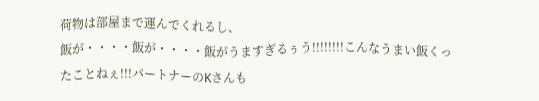荷物は部屋まで運んでくれるし、
飯が・・・・飯が・・・・飯がうますぎるぅう!!!!!!!!こんなうまい飯くったことねぇ!!!パートナーのKさんも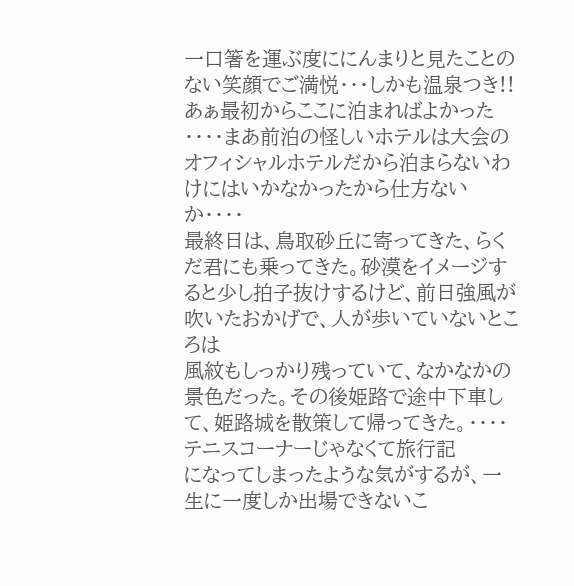一口箸を運ぶ度ににんまりと見たことのない笑顔でご満悦・・・しかも温泉つき!!あぁ最初からここに泊まればよかった
・・・・まあ前泊の怪しいホテルは大会のオフィシャルホテルだから泊まらないわけにはいかなかったから仕方ないか・・・・
最終日は、鳥取砂丘に寄ってきた、らくだ君にも乗ってきた。砂漠をイメージすると少し拍子抜けするけど、前日強風が吹いたおかげで、人が歩いていないところは
風紋もしっかり残っていて、なかなかの景色だった。その後姫路で途中下車して、姫路城を散策して帰ってきた。・・・・テニスコーナーじゃなくて旅行記
になってしまったような気がするが、一生に一度しか出場できないこ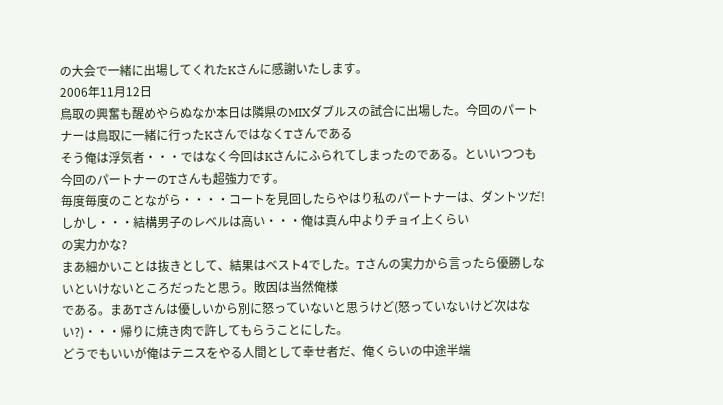の大会で一緒に出場してくれたKさんに感謝いたします。
2006年11月12日
鳥取の興奮も醒めやらぬなか本日は隣県のMIXダブルスの試合に出場した。今回のパートナーは鳥取に一緒に行ったKさんではなくTさんである
そう俺は浮気者・・・ではなく今回はKさんにふられてしまったのである。といいつつも今回のパートナーのTさんも超強力です。
毎度毎度のことながら・・・・コートを見回したらやはり私のパートナーは、ダントツだ!しかし・・・結構男子のレベルは高い・・・俺は真ん中よりチョイ上くらい
の実力かな?
まあ細かいことは抜きとして、結果はベスト4でした。Tさんの実力から言ったら優勝しないといけないところだったと思う。敗因は当然俺様
である。まあTさんは優しいから別に怒っていないと思うけど(怒っていないけど次はない?)・・・帰りに焼き肉で許してもらうことにした。
どうでもいいが俺はテニスをやる人間として幸せ者だ、俺くらいの中途半端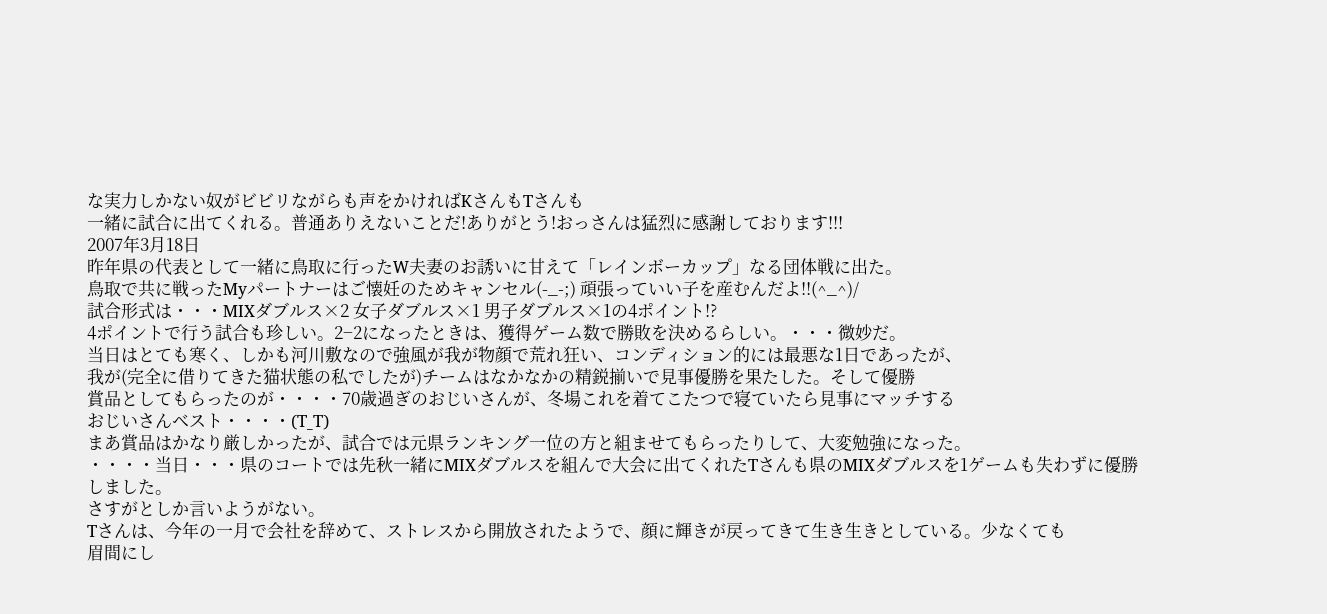な実力しかない奴がビビリながらも声をかければKさんもTさんも
一緒に試合に出てくれる。普通ありえないことだ!ありがとう!おっさんは猛烈に感謝しております!!!
2007年3月18日
昨年県の代表として一緒に鳥取に行ったW夫妻のお誘いに甘えて「レインボーカップ」なる団体戦に出た。
鳥取で共に戦ったMyパートナーはご懐妊のためキャンセル(-_-;) 頑張っていい子を産むんだよ!!(^_^)/
試合形式は・・・MIXダブルス×2 女子ダブルス×1 男子ダブルス×1の4ポイント!?
4ポイントで行う試合も珍しい。2−2になったときは、獲得ゲーム数で勝敗を決めるらしい。・・・微妙だ。
当日はとても寒く、しかも河川敷なので強風が我が物顔で荒れ狂い、コンディション的には最悪な1日であったが、
我が(完全に借りてきた猫状態の私でしたが)チームはなかなかの精鋭揃いで見事優勝を果たした。そして優勝
賞品としてもらったのが・・・・70歳過ぎのおじいさんが、冬場これを着てこたつで寝ていたら見事にマッチする
おじいさんベスト・・・・(T_T)
まあ賞品はかなり厳しかったが、試合では元県ランキング一位の方と組ませてもらったりして、大変勉強になった。
・・・・当日・・・県のコートでは先秋一緒にMIXダブルスを組んで大会に出てくれたTさんも県のMIXダブルスを1ゲームも失わずに優勝しました。
さすがとしか言いようがない。
Tさんは、今年の一月で会社を辞めて、ストレスから開放されたようで、顔に輝きが戻ってきて生き生きとしている。少なくても
眉間にし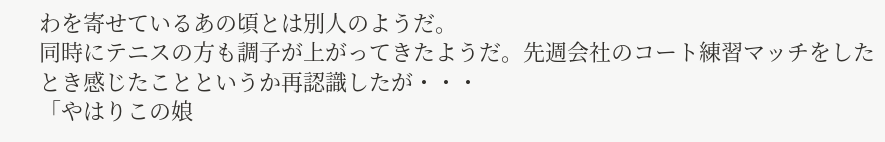わを寄せているあの頃とは別人のようだ。
同時にテニスの方も調子が上がってきたようだ。先週会社のコート練習マッチをしたとき感じたことというか再認識したが・・・
「やはりこの娘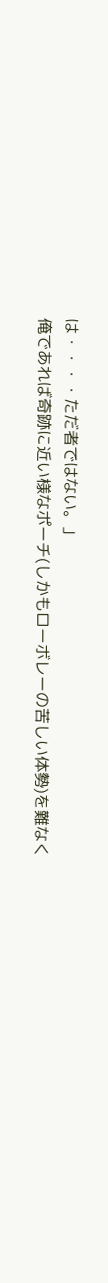は・・・・ただ者ではない。」
俺であれば奇跡に近い様なポーチ(しかもローボレーの苦しい体勢)を難なく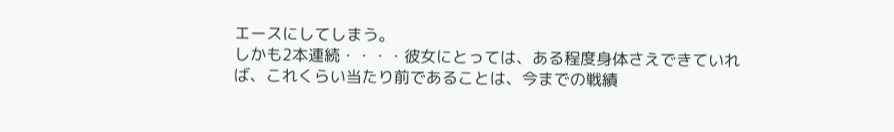エースにしてしまう。
しかも2本連続・・・・彼女にとっては、ある程度身体さえできていれば、これくらい当たり前であることは、今までの戦績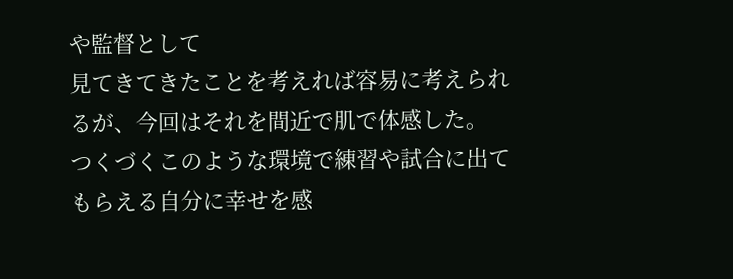や監督として
見てきてきたことを考えれば容易に考えられるが、今回はそれを間近で肌で体感した。
つくづくこのような環境で練習や試合に出てもらえる自分に幸せを感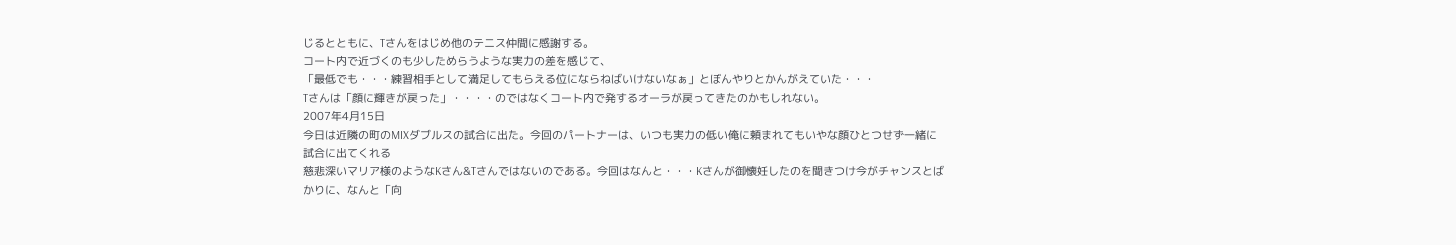じるとともに、Tさんをはじめ他のテニス仲間に感謝する。
コート内で近づくのも少しためらうような実力の差を感じて、
「最低でも・・・練習相手として満足してもらえる位にならねばいけないなぁ」とぼんやりとかんがえていた・・・
Tさんは「顔に輝きが戻った」・・・・のではなくコート内で発するオーラが戻ってきたのかもしれない。
2007年4月15日
今日は近隣の町のMIXダブルスの試合に出た。今回のパートナーは、いつも実力の低い俺に頼まれてもいやな顔ひとつせず一緒に試合に出てくれる
慈悲深いマリア様のようなKさん&Tさんではないのである。今回はなんと・・・Kさんが御懐妊したのを聞きつけ今がチャンスとばかりに、なんと「向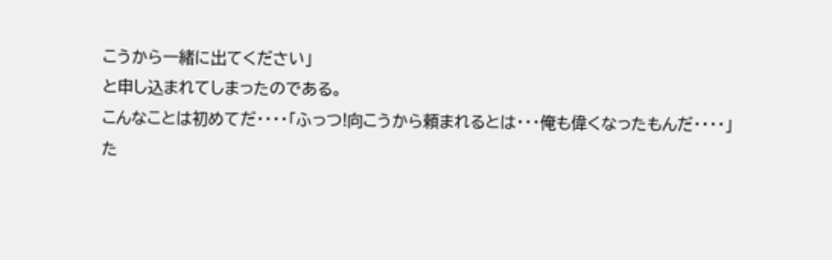こうから一緒に出てください」
と申し込まれてしまったのである。
こんなことは初めてだ・・・・「ふっつ!向こうから頼まれるとは・・・俺も偉くなったもんだ・・・・」
た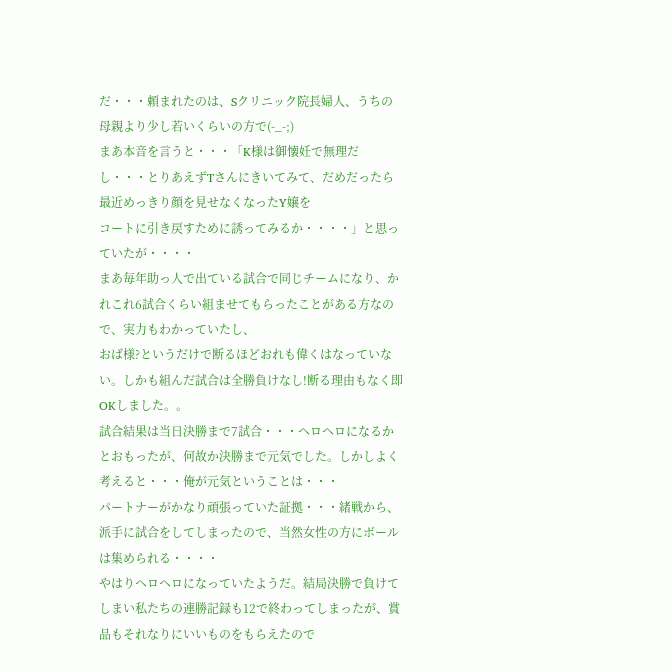だ・・・頼まれたのは、Sクリニック院長婦人、うちの母親より少し若いくらいの方で(-_-;)
まあ本音を言うと・・・「K様は御懐妊で無理だし・・・とりあえずTさんにきいてみて、だめだったら最近めっきり顔を見せなくなったY嬢を
コートに引き戻すために誘ってみるか・・・・」と思っていたが・・・・
まあ毎年助っ人で出ている試合で同じチームになり、かれこれ6試合くらい組ませてもらったことがある方なので、実力もわかっていたし、
おば様?というだけで断るほどおれも偉くはなっていない。しかも組んだ試合は全勝負けなし!断る理由もなく即OKしました。。
試合結果は当日決勝まで7試合・・・ヘロヘロになるかとおもったが、何故か決勝まで元気でした。しかしよく考えると・・・俺が元気ということは・・・
パートナーがかなり頑張っていた証拠・・・緒戦から、派手に試合をしてしまったので、当然女性の方にボールは集められる・・・・
やはりヘロヘロになっていたようだ。結局決勝で負けてしまい私たちの連勝記録も12で終わってしまったが、賞品もそれなりにいいものをもらえたので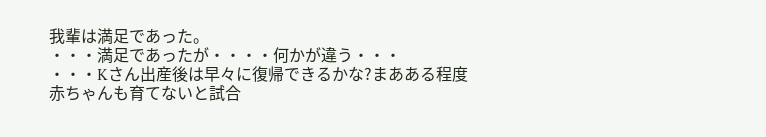我輩は満足であった。
・・・満足であったが・・・・何かが違う・・・
・・・Kさん出産後は早々に復帰できるかな?まあある程度赤ちゃんも育てないと試合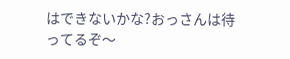はできないかな?おっさんは待ってるぞ〜